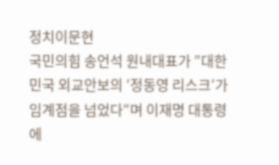정치이문현
국민의힘 송언석 원내대표가 ″대한민국 외교안보의 ′정동영 리스크′가 임계점을 넘었다″며 이재명 대통령에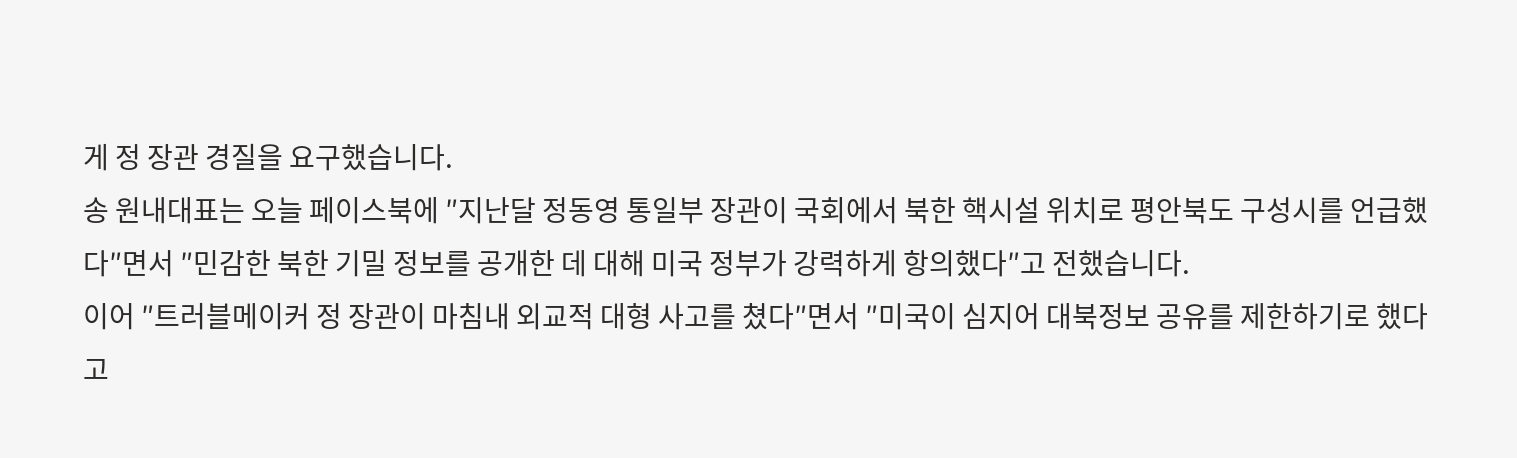게 정 장관 경질을 요구했습니다.
송 원내대표는 오늘 페이스북에 ″지난달 정동영 통일부 장관이 국회에서 북한 핵시설 위치로 평안북도 구성시를 언급했다″면서 ″민감한 북한 기밀 정보를 공개한 데 대해 미국 정부가 강력하게 항의했다″고 전했습니다.
이어 ″트러블메이커 정 장관이 마침내 외교적 대형 사고를 쳤다″면서 ″미국이 심지어 대북정보 공유를 제한하기로 했다고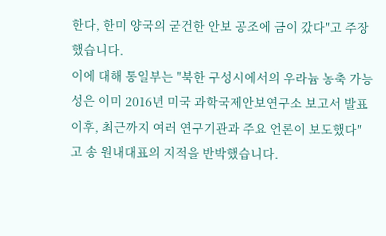한다, 한미 양국의 굳건한 안보 공조에 금이 갔다″고 주장했습니다.
이에 대해 통일부는 ″북한 구성시에서의 우라늄 농축 가능성은 이미 2016년 미국 과학국제안보연구소 보고서 발표 이후, 최근까지 여러 연구기관과 주요 언론이 보도했다″고 송 원내대표의 지적을 반박했습니다.